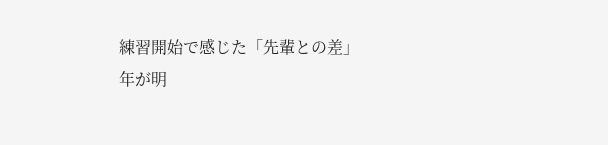練習開始で感じた「先輩との差」
年が明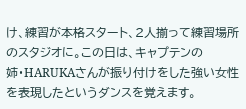け、練習が本格スタート、2人揃って練習場所のスタジオに。この日は、キャプテンの姉・HARUKAさんが振り付けをした強い女性を表現したというダンスを覚えます。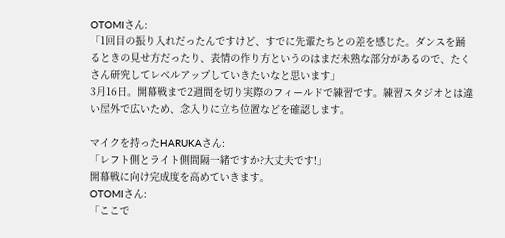OTOMIさん:
「1回目の振り入れだったんですけど、すでに先輩たちとの差を感じた。ダンスを踊るときの見せ方だったり、表情の作り方というのはまだ未熟な部分があるので、たくさん研究してレベルアップしていきたいなと思います」
3月16日。開幕戦まで2週間を切り実際のフィールドで練習です。練習スタジオとは違い屋外で広いため、念入りに立ち位置などを確認します。

マイクを持ったHARUKAさん:
「レフト側とライト側間隔一緒ですか?大丈夫です!」
開幕戦に向け完成度を高めていきます。
OTOMIさん:
「ここで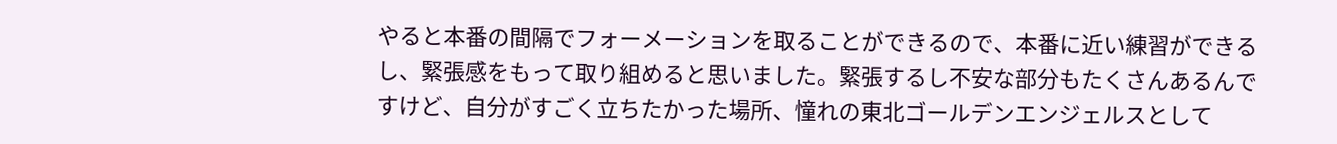やると本番の間隔でフォーメーションを取ることができるので、本番に近い練習ができるし、緊張感をもって取り組めると思いました。緊張するし不安な部分もたくさんあるんですけど、自分がすごく立ちたかった場所、憧れの東北ゴールデンエンジェルスとして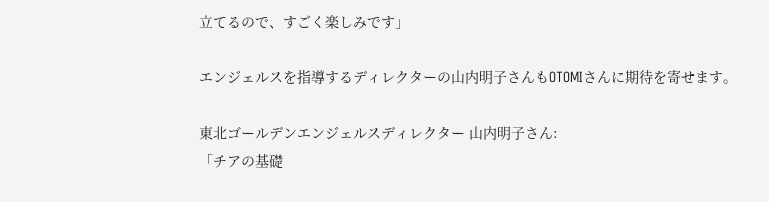立てるので、すごく楽しみです」

エンジェルスを指導するディレクターの山内明子さんもOTOMIさんに期待を寄せます。

東北ゴールデンエンジェルスディレクター 山内明子さん:
「チアの基礎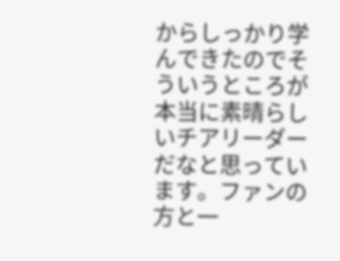からしっかり学んできたのでそういうところが本当に素晴らしいチアリーダーだなと思っています。ファンの方と一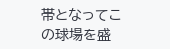帯となってこの球場を盛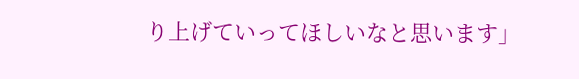り上げていってほしいなと思います」